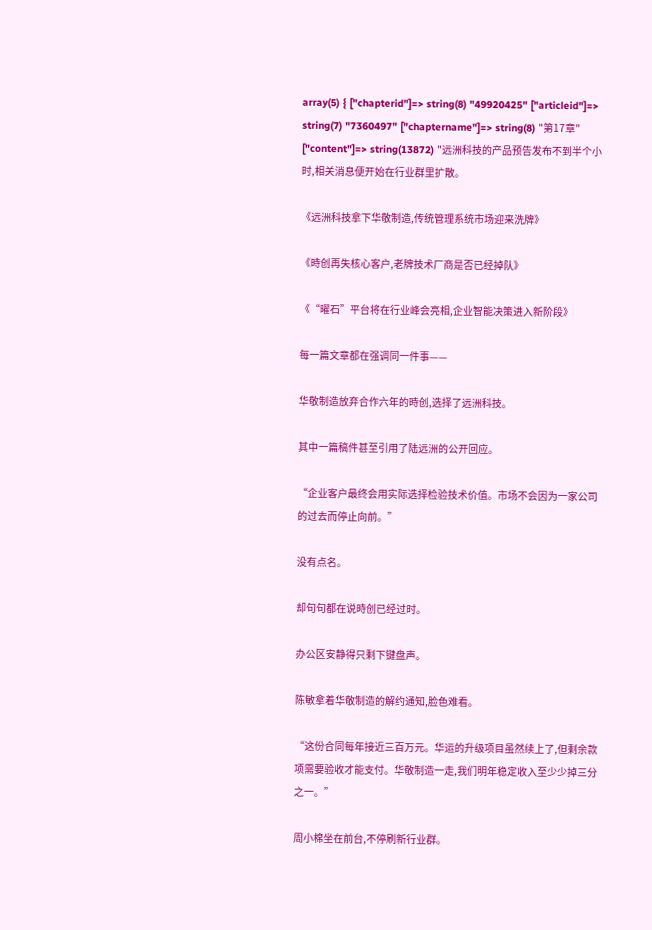array(5) { ["chapterid"]=> string(8) "49920425" ["articleid"]=> string(7) "7360497" ["chaptername"]=> string(8) "第17章" ["content"]=> string(13872) "远洲科技的产品预告发布不到半个小时,相关消息便开始在行业群里扩散。

《远洲科技拿下华敬制造,传统管理系统市场迎来洗牌》

《時创再失核心客户,老牌技术厂商是否已经掉队》

《“曜石”平台将在行业峰会亮相,企业智能决策进入新阶段》

每一篇文章都在强调同一件事——

华敬制造放弃合作六年的時创,选择了远洲科技。

其中一篇稿件甚至引用了陆远洲的公开回应。

“企业客户最终会用实际选择检验技术价值。市场不会因为一家公司的过去而停止向前。”

没有点名。

却句句都在说時创已经过时。

办公区安静得只剩下键盘声。

陈敏拿着华敬制造的解约通知,脸色难看。

“这份合同每年接近三百万元。华运的升级项目虽然续上了,但剩余款项需要验收才能支付。华敬制造一走,我们明年稳定收入至少少掉三分之一。”

周小棉坐在前台,不停刷新行业群。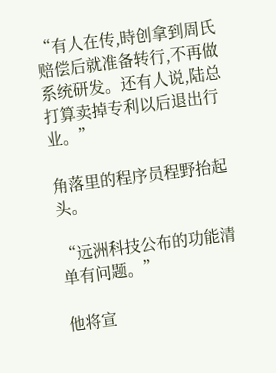“有人在传,時创拿到周氏赔偿后就准备转行,不再做系统研发。还有人说,陆总打算卖掉专利以后退出行业。”

角落里的程序员程野抬起头。

“远洲科技公布的功能清单有问题。”

他将宣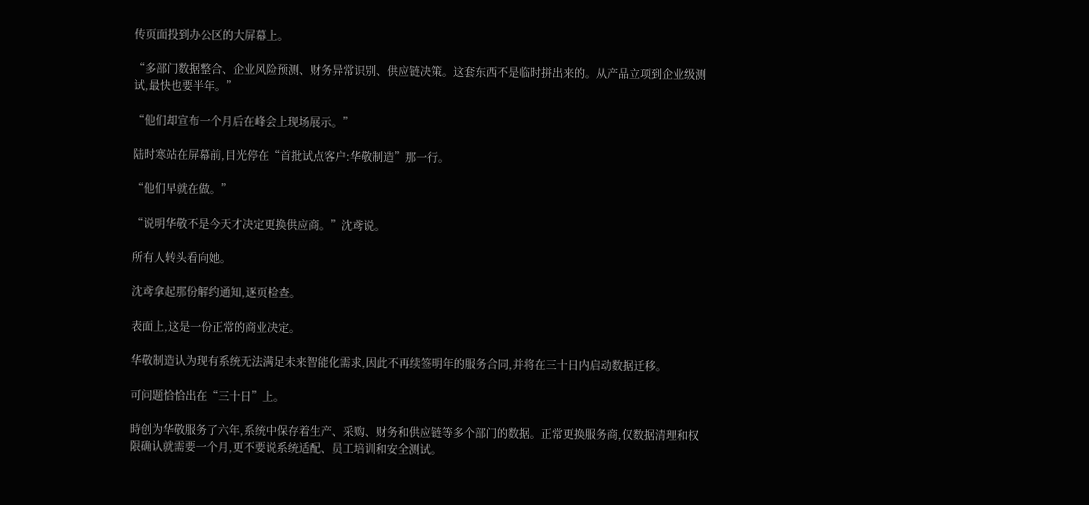传页面投到办公区的大屏幕上。

“多部门数据整合、企业风险预测、财务异常识别、供应链决策。这套东西不是临时拼出来的。从产品立项到企业级测试,最快也要半年。”

“他们却宣布一个月后在峰会上现场展示。”

陆时寒站在屏幕前,目光停在“首批试点客户:华敬制造”那一行。

“他们早就在做。”

“说明华敬不是今天才决定更换供应商。”沈鸢说。

所有人转头看向她。

沈鸢拿起那份解约通知,逐页检查。

表面上,这是一份正常的商业决定。

华敬制造认为现有系统无法满足未来智能化需求,因此不再续签明年的服务合同,并将在三十日内启动数据迁移。

可问题恰恰出在“三十日”上。

時创为华敬服务了六年,系统中保存着生产、采购、财务和供应链等多个部门的数据。正常更换服务商,仅数据清理和权限确认就需要一个月,更不要说系统适配、员工培训和安全测试。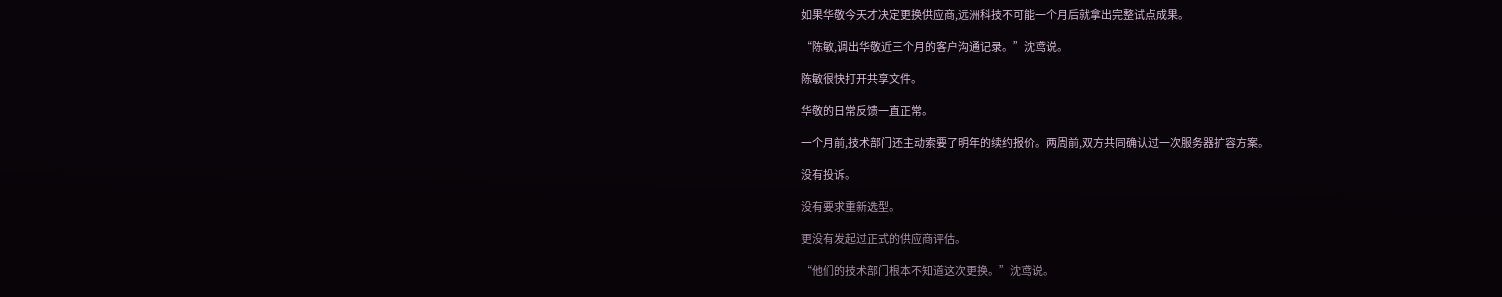如果华敬今天才决定更换供应商,远洲科技不可能一个月后就拿出完整试点成果。

“陈敏,调出华敬近三个月的客户沟通记录。”沈鸢说。

陈敏很快打开共享文件。

华敬的日常反馈一直正常。

一个月前,技术部门还主动索要了明年的续约报价。两周前,双方共同确认过一次服务器扩容方案。

没有投诉。

没有要求重新选型。

更没有发起过正式的供应商评估。

“他们的技术部门根本不知道这次更换。”沈鸢说。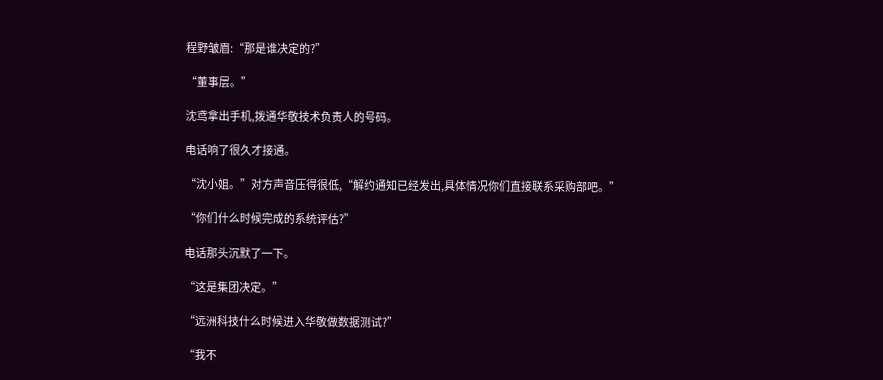程野皱眉:“那是谁决定的?”

“董事层。”

沈鸢拿出手机,拨通华敬技术负责人的号码。

电话响了很久才接通。

“沈小姐。”对方声音压得很低,“解约通知已经发出,具体情况你们直接联系采购部吧。”

“你们什么时候完成的系统评估?”

电话那头沉默了一下。

“这是集团决定。”

“远洲科技什么时候进入华敬做数据测试?”

“我不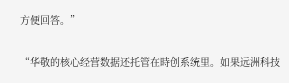方便回答。”

“华敬的核心经营数据还托管在時创系统里。如果远洲科技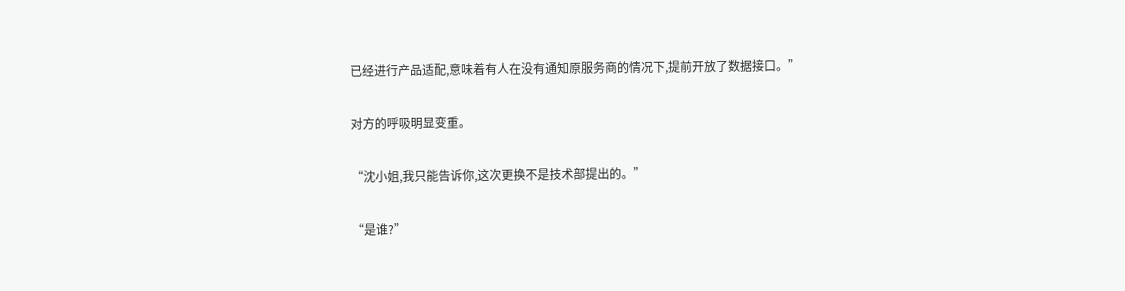已经进行产品适配,意味着有人在没有通知原服务商的情况下,提前开放了数据接口。”

对方的呼吸明显变重。

“沈小姐,我只能告诉你,这次更换不是技术部提出的。”

“是谁?”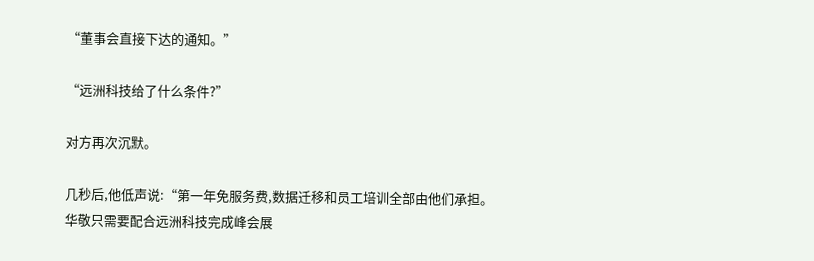“董事会直接下达的通知。”

“远洲科技给了什么条件?”

对方再次沉默。

几秒后,他低声说:“第一年免服务费,数据迁移和员工培训全部由他们承担。华敬只需要配合远洲科技完成峰会展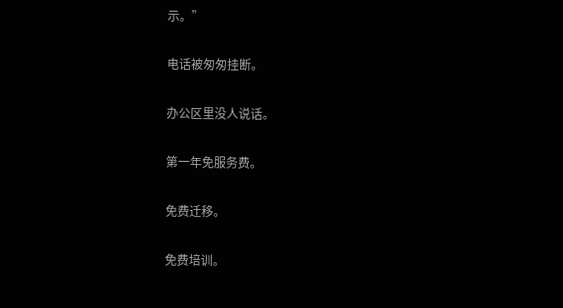示。”

电话被匆匆挂断。

办公区里没人说话。

第一年免服务费。

免费迁移。

免费培训。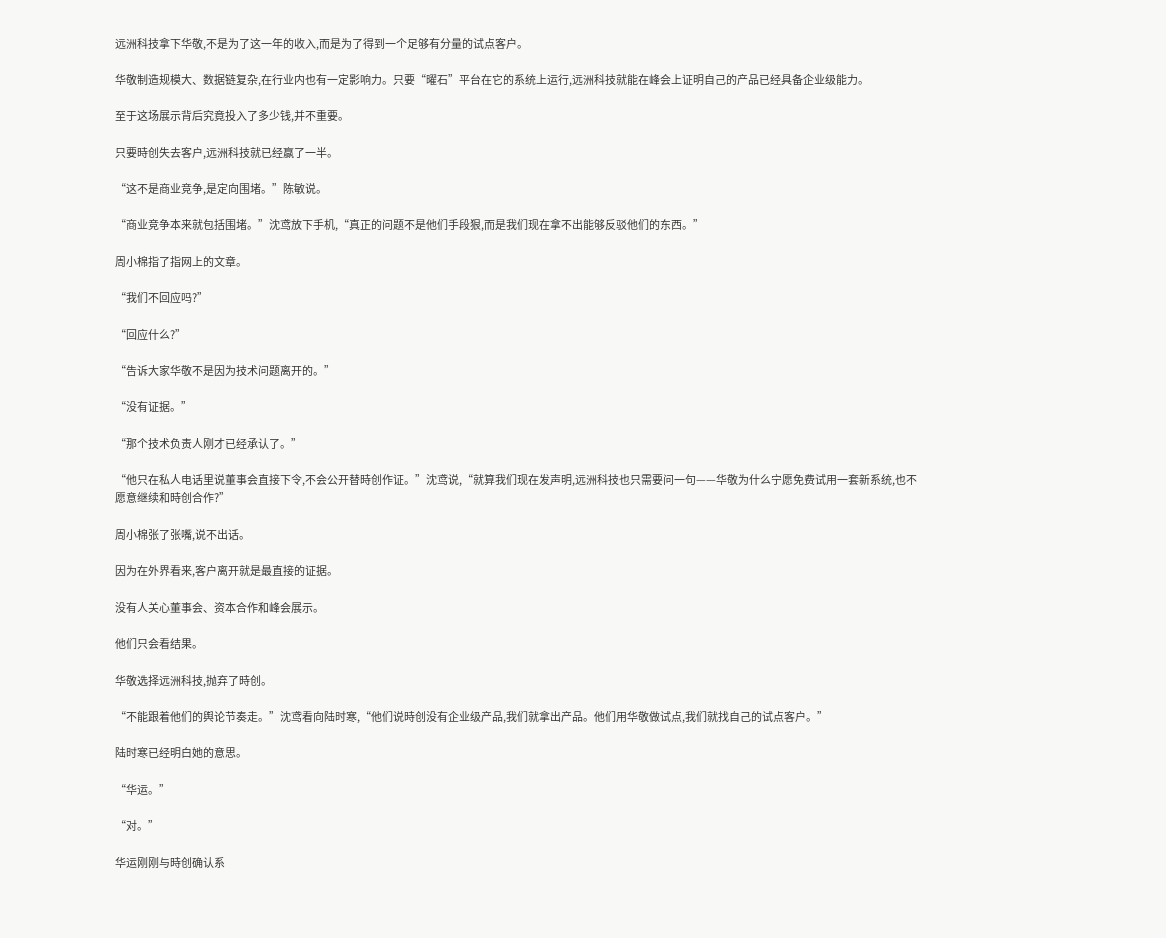远洲科技拿下华敬,不是为了这一年的收入,而是为了得到一个足够有分量的试点客户。

华敬制造规模大、数据链复杂,在行业内也有一定影响力。只要“曜石”平台在它的系统上运行,远洲科技就能在峰会上证明自己的产品已经具备企业级能力。

至于这场展示背后究竟投入了多少钱,并不重要。

只要時创失去客户,远洲科技就已经赢了一半。

“这不是商业竞争,是定向围堵。”陈敏说。

“商业竞争本来就包括围堵。”沈鸢放下手机,“真正的问题不是他们手段狠,而是我们现在拿不出能够反驳他们的东西。”

周小棉指了指网上的文章。

“我们不回应吗?”

“回应什么?”

“告诉大家华敬不是因为技术问题离开的。”

“没有证据。”

“那个技术负责人刚才已经承认了。”

“他只在私人电话里说董事会直接下令,不会公开替時创作证。”沈鸢说,“就算我们现在发声明,远洲科技也只需要问一句——华敬为什么宁愿免费试用一套新系统,也不愿意继续和時创合作?”

周小棉张了张嘴,说不出话。

因为在外界看来,客户离开就是最直接的证据。

没有人关心董事会、资本合作和峰会展示。

他们只会看结果。

华敬选择远洲科技,抛弃了時创。

“不能跟着他们的舆论节奏走。”沈鸢看向陆时寒,“他们说時创没有企业级产品,我们就拿出产品。他们用华敬做试点,我们就找自己的试点客户。”

陆时寒已经明白她的意思。

“华运。”

“对。”

华运刚刚与時创确认系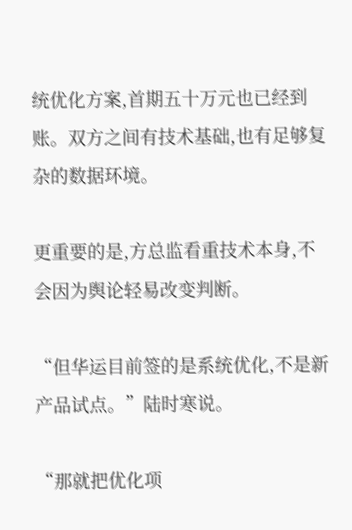统优化方案,首期五十万元也已经到账。双方之间有技术基础,也有足够复杂的数据环境。

更重要的是,方总监看重技术本身,不会因为舆论轻易改变判断。

“但华运目前签的是系统优化,不是新产品试点。”陆时寒说。

“那就把优化项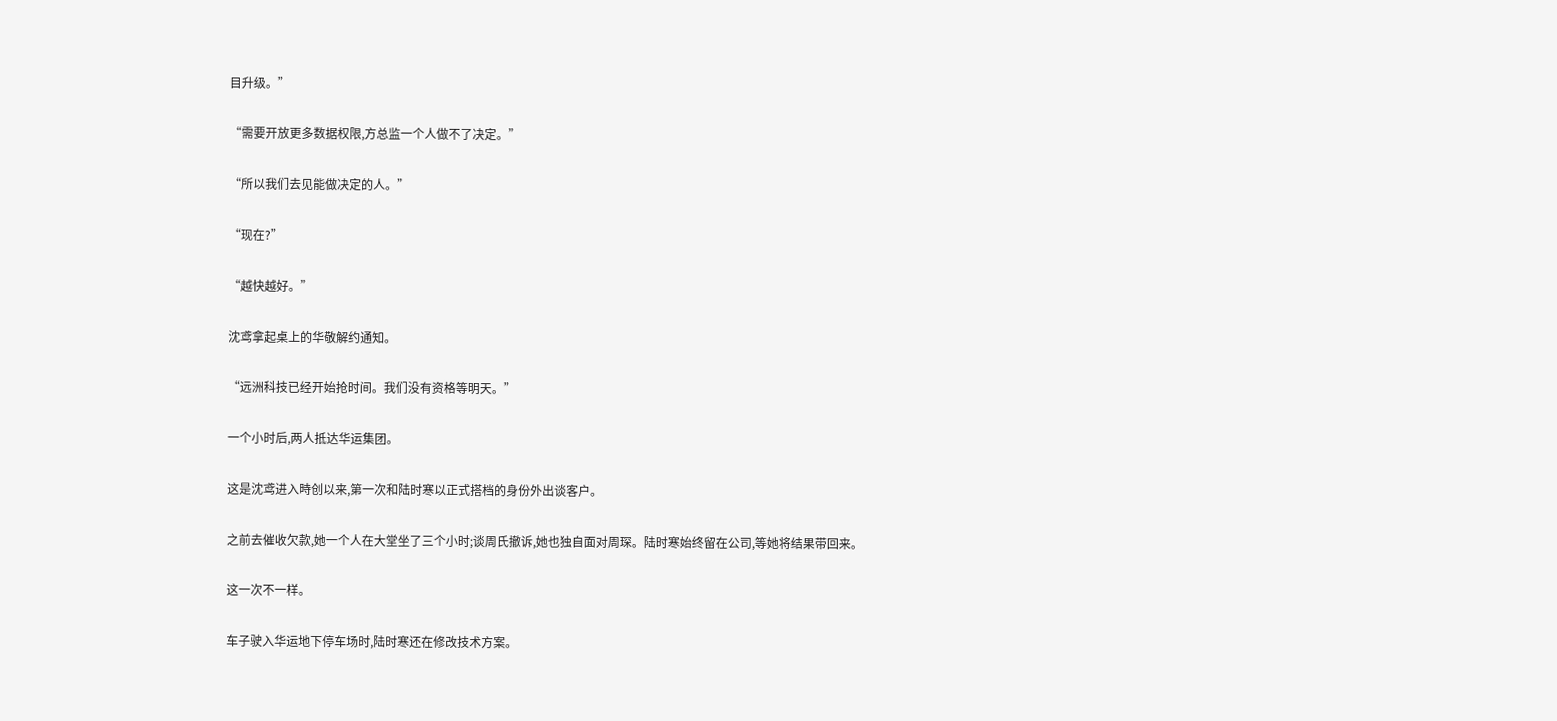目升级。”

“需要开放更多数据权限,方总监一个人做不了决定。”

“所以我们去见能做决定的人。”

“现在?”

“越快越好。”

沈鸢拿起桌上的华敬解约通知。

“远洲科技已经开始抢时间。我们没有资格等明天。”

一个小时后,两人抵达华运集团。

这是沈鸢进入時创以来,第一次和陆时寒以正式搭档的身份外出谈客户。

之前去催收欠款,她一个人在大堂坐了三个小时;谈周氏撤诉,她也独自面对周琛。陆时寒始终留在公司,等她将结果带回来。

这一次不一样。

车子驶入华运地下停车场时,陆时寒还在修改技术方案。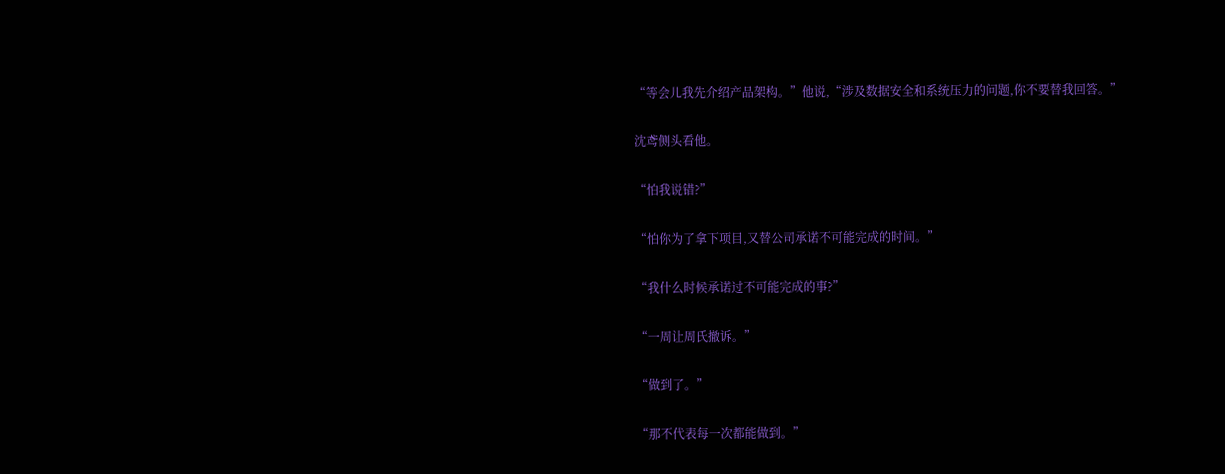“等会儿我先介绍产品架构。”他说,“涉及数据安全和系统压力的问题,你不要替我回答。”

沈鸢侧头看他。

“怕我说错?”

“怕你为了拿下项目,又替公司承诺不可能完成的时间。”

“我什么时候承诺过不可能完成的事?”

“一周让周氏撤诉。”

“做到了。”

“那不代表每一次都能做到。”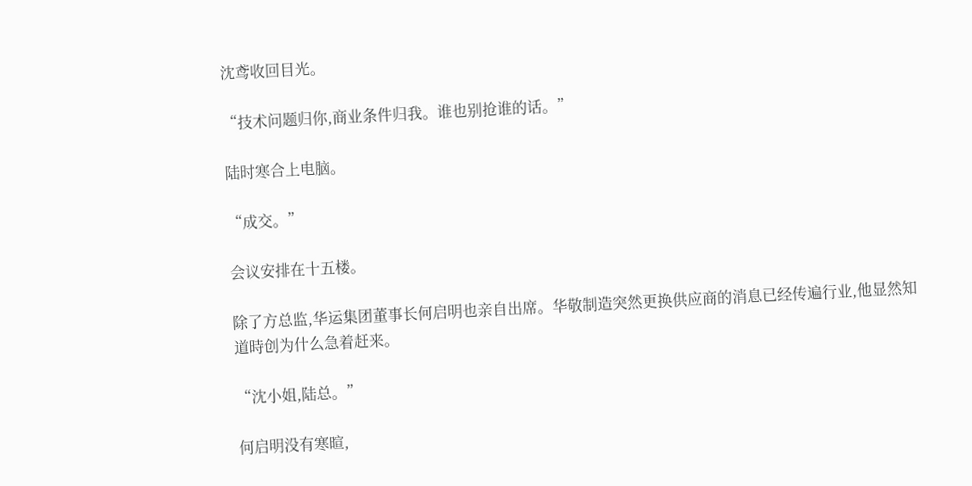沈鸢收回目光。

“技术问题归你,商业条件归我。谁也别抢谁的话。”

陆时寒合上电脑。

“成交。”

会议安排在十五楼。

除了方总监,华运集团董事长何启明也亲自出席。华敬制造突然更换供应商的消息已经传遍行业,他显然知道時创为什么急着赶来。

“沈小姐,陆总。”

何启明没有寒暄,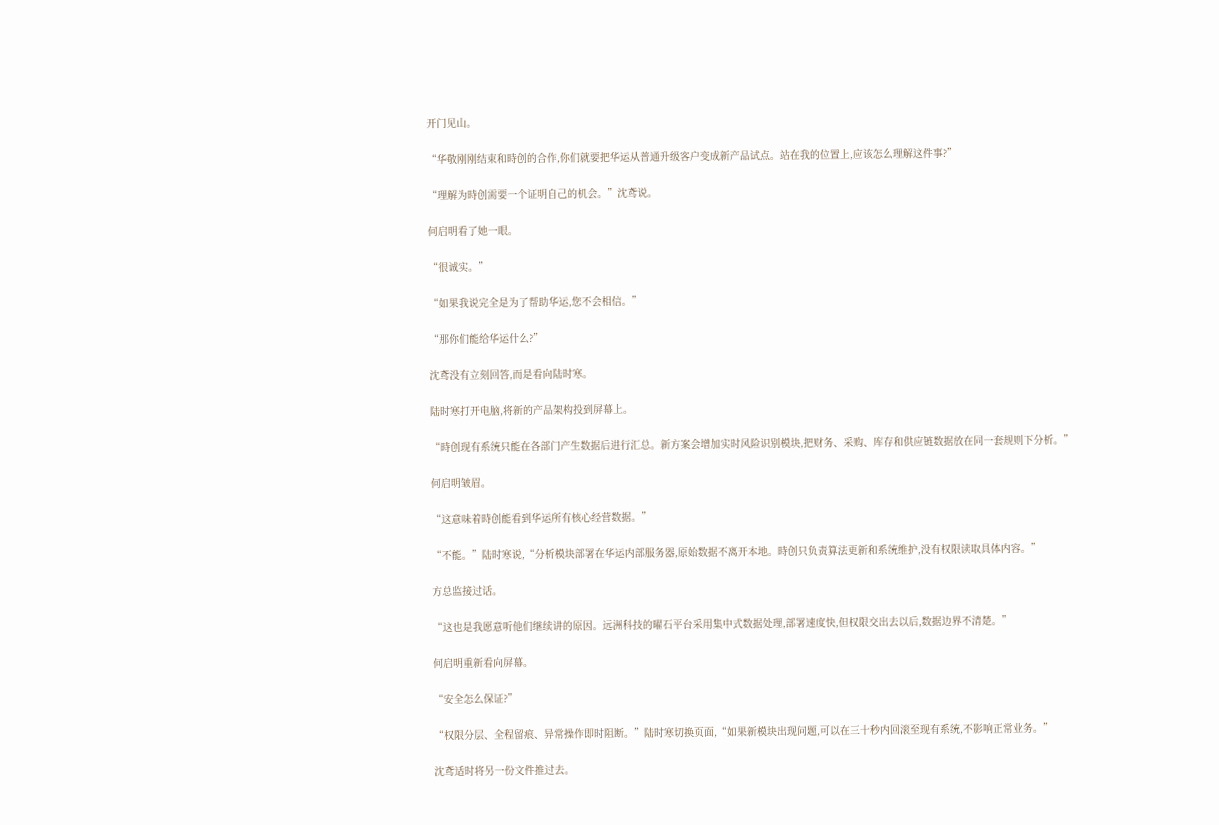开门见山。

“华敬刚刚结束和時创的合作,你们就要把华运从普通升级客户变成新产品试点。站在我的位置上,应该怎么理解这件事?”

“理解为時创需要一个证明自己的机会。”沈鸢说。

何启明看了她一眼。

“很诚实。”

“如果我说完全是为了帮助华运,您不会相信。”

“那你们能给华运什么?”

沈鸢没有立刻回答,而是看向陆时寒。

陆时寒打开电脑,将新的产品架构投到屏幕上。

“時创现有系统只能在各部门产生数据后进行汇总。新方案会增加实时风险识别模块,把财务、采购、库存和供应链数据放在同一套规则下分析。”

何启明皱眉。

“这意味着時创能看到华运所有核心经营数据。”

“不能。”陆时寒说,“分析模块部署在华运内部服务器,原始数据不离开本地。時创只负责算法更新和系统维护,没有权限读取具体内容。”

方总监接过话。

“这也是我愿意听他们继续讲的原因。远洲科技的曜石平台采用集中式数据处理,部署速度快,但权限交出去以后,数据边界不清楚。”

何启明重新看向屏幕。

“安全怎么保证?”

“权限分层、全程留痕、异常操作即时阻断。”陆时寒切换页面,“如果新模块出现问题,可以在三十秒内回滚至现有系统,不影响正常业务。”

沈鸢适时将另一份文件推过去。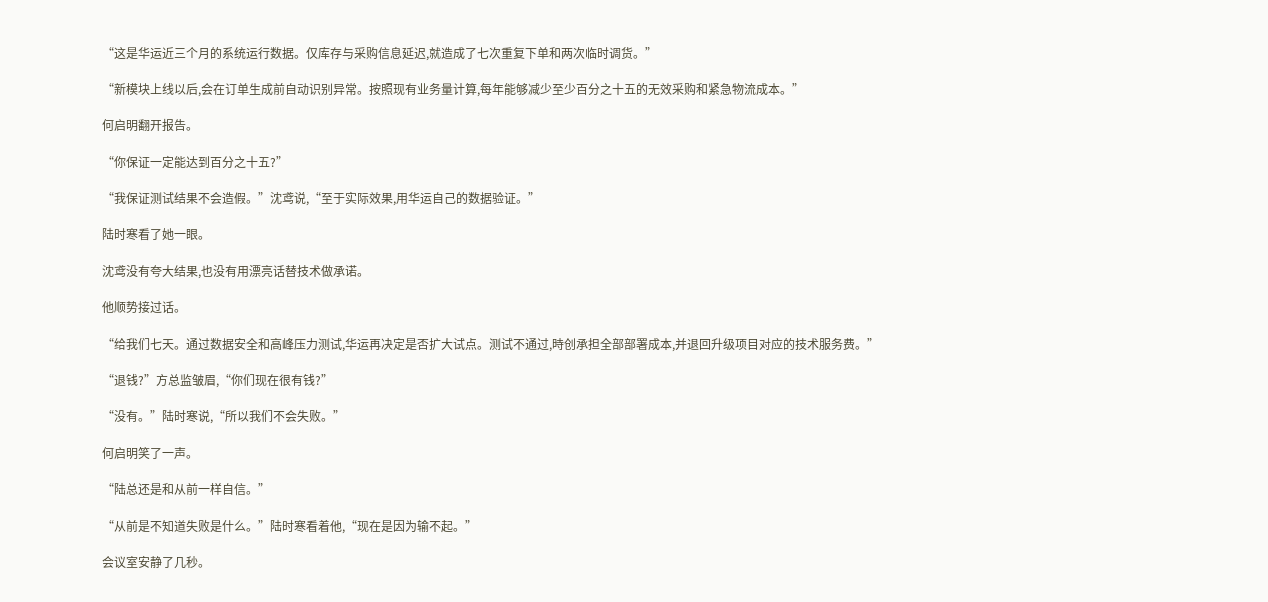“这是华运近三个月的系统运行数据。仅库存与采购信息延迟,就造成了七次重复下单和两次临时调货。”

“新模块上线以后,会在订单生成前自动识别异常。按照现有业务量计算,每年能够减少至少百分之十五的无效采购和紧急物流成本。”

何启明翻开报告。

“你保证一定能达到百分之十五?”

“我保证测试结果不会造假。”沈鸢说,“至于实际效果,用华运自己的数据验证。”

陆时寒看了她一眼。

沈鸢没有夸大结果,也没有用漂亮话替技术做承诺。

他顺势接过话。

“给我们七天。通过数据安全和高峰压力测试,华运再决定是否扩大试点。测试不通过,時创承担全部部署成本,并退回升级项目对应的技术服务费。”

“退钱?”方总监皱眉,“你们现在很有钱?”

“没有。”陆时寒说,“所以我们不会失败。”

何启明笑了一声。

“陆总还是和从前一样自信。”

“从前是不知道失败是什么。”陆时寒看着他,“现在是因为输不起。”

会议室安静了几秒。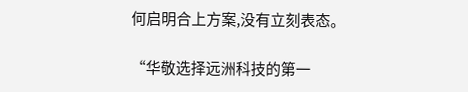何启明合上方案,没有立刻表态。

“华敬选择远洲科技的第一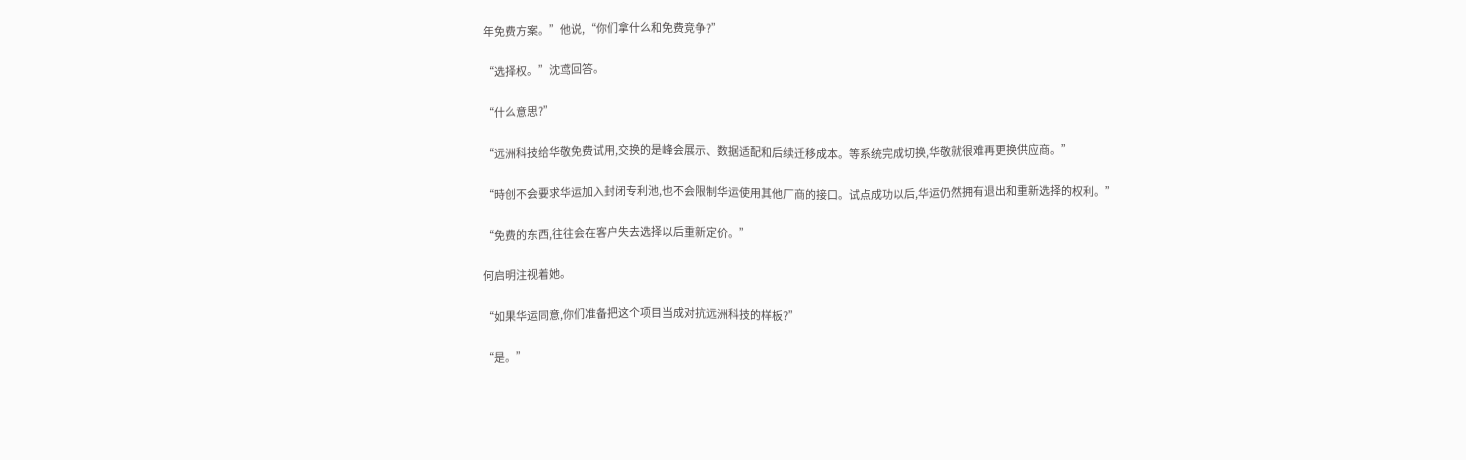年免费方案。”他说,“你们拿什么和免费竞争?”

“选择权。”沈鸢回答。

“什么意思?”

“远洲科技给华敬免费试用,交换的是峰会展示、数据适配和后续迁移成本。等系统完成切换,华敬就很难再更换供应商。”

“時创不会要求华运加入封闭专利池,也不会限制华运使用其他厂商的接口。试点成功以后,华运仍然拥有退出和重新选择的权利。”

“免费的东西,往往会在客户失去选择以后重新定价。”

何启明注视着她。

“如果华运同意,你们准备把这个项目当成对抗远洲科技的样板?”

“是。”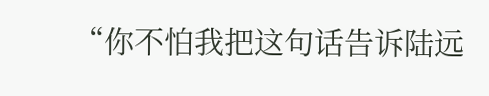“你不怕我把这句话告诉陆远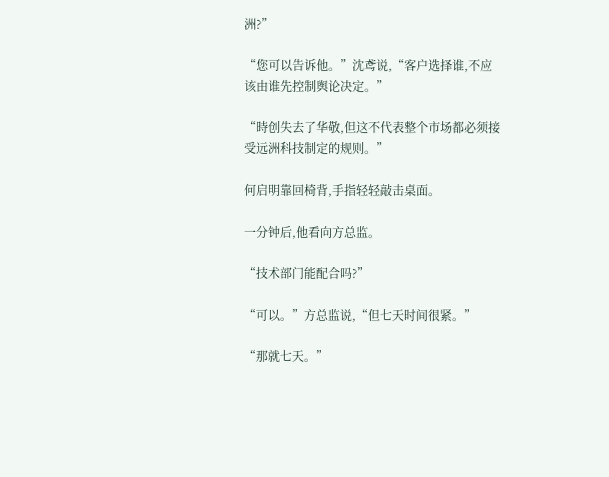洲?”

“您可以告诉他。”沈鸢说,“客户选择谁,不应该由谁先控制舆论决定。”

“時创失去了华敬,但这不代表整个市场都必须接受远洲科技制定的规则。”

何启明靠回椅背,手指轻轻敲击桌面。

一分钟后,他看向方总监。

“技术部门能配合吗?”

“可以。”方总监说,“但七天时间很紧。”

“那就七天。”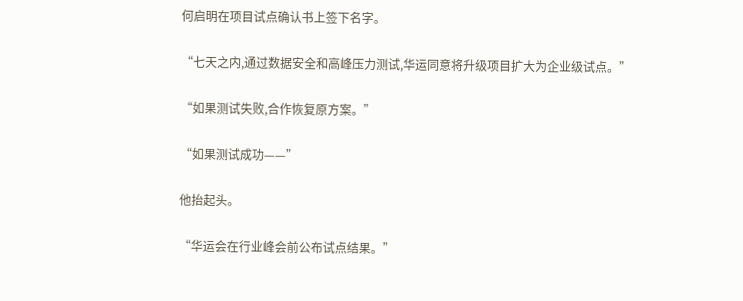何启明在项目试点确认书上签下名字。

“七天之内,通过数据安全和高峰压力测试,华运同意将升级项目扩大为企业级试点。”

“如果测试失败,合作恢复原方案。”

“如果测试成功——”

他抬起头。

“华运会在行业峰会前公布试点结果。”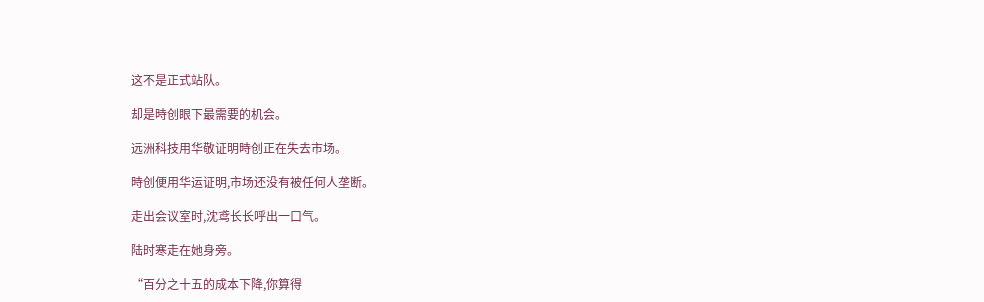这不是正式站队。

却是時创眼下最需要的机会。

远洲科技用华敬证明時创正在失去市场。

時创便用华运证明,市场还没有被任何人垄断。

走出会议室时,沈鸢长长呼出一口气。

陆时寒走在她身旁。

“百分之十五的成本下降,你算得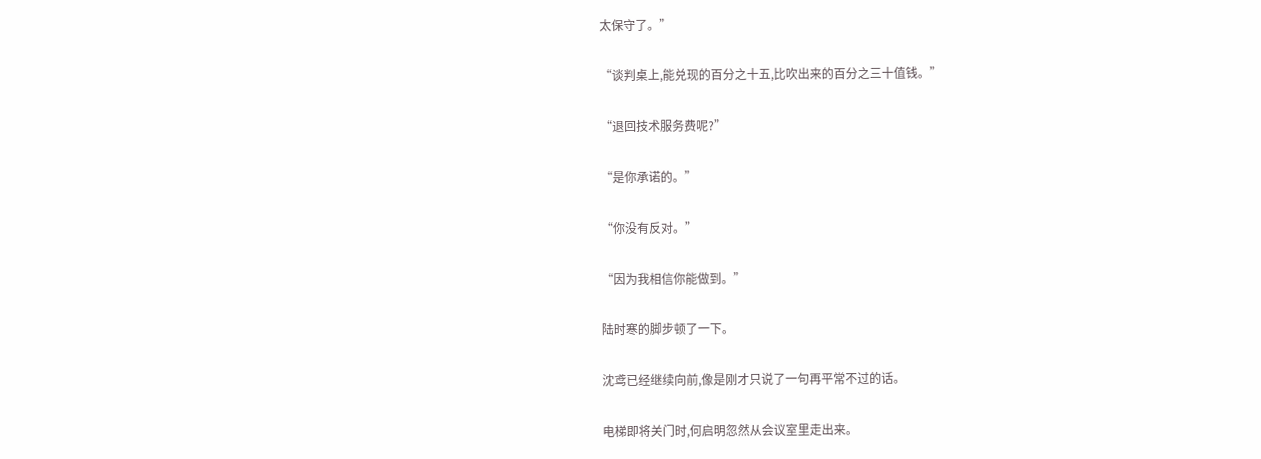太保守了。”

“谈判桌上,能兑现的百分之十五,比吹出来的百分之三十值钱。”

“退回技术服务费呢?”

“是你承诺的。”

“你没有反对。”

“因为我相信你能做到。”

陆时寒的脚步顿了一下。

沈鸢已经继续向前,像是刚才只说了一句再平常不过的话。

电梯即将关门时,何启明忽然从会议室里走出来。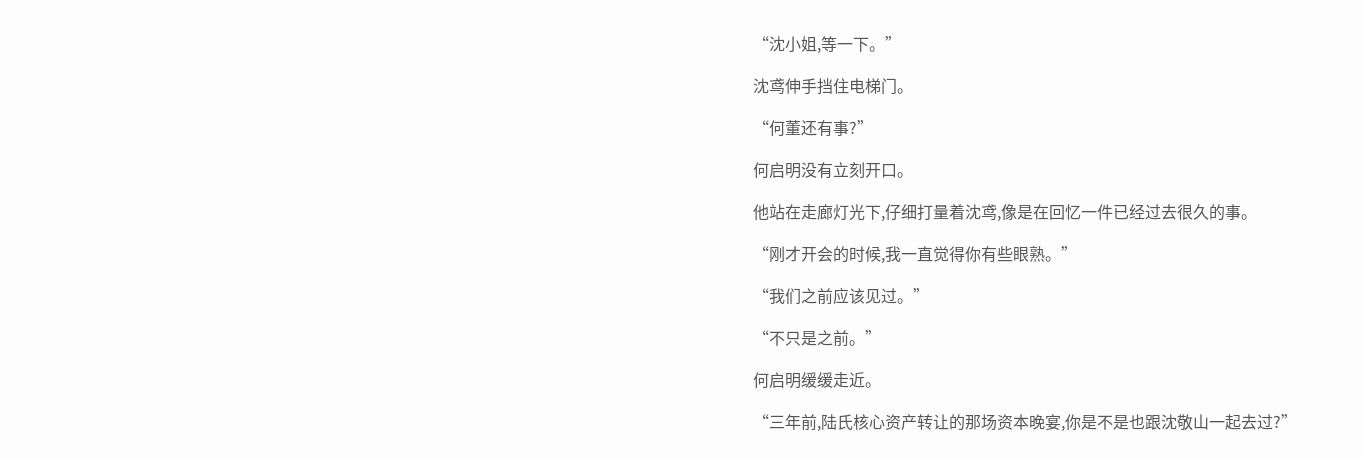“沈小姐,等一下。”

沈鸢伸手挡住电梯门。

“何董还有事?”

何启明没有立刻开口。

他站在走廊灯光下,仔细打量着沈鸢,像是在回忆一件已经过去很久的事。

“刚才开会的时候,我一直觉得你有些眼熟。”

“我们之前应该见过。”

“不只是之前。”

何启明缓缓走近。

“三年前,陆氏核心资产转让的那场资本晚宴,你是不是也跟沈敬山一起去过?”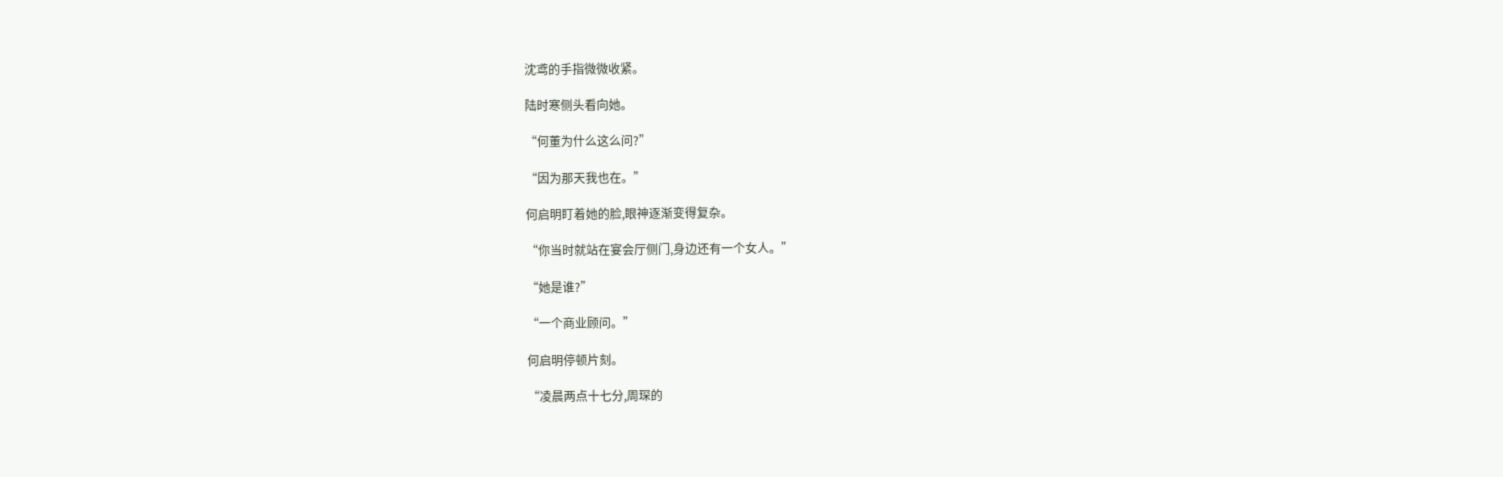沈鸢的手指微微收紧。

陆时寒侧头看向她。

“何董为什么这么问?”

“因为那天我也在。”

何启明盯着她的脸,眼神逐渐变得复杂。

“你当时就站在宴会厅侧门,身边还有一个女人。”

“她是谁?”

“一个商业顾问。”

何启明停顿片刻。

“凌晨两点十七分,周琛的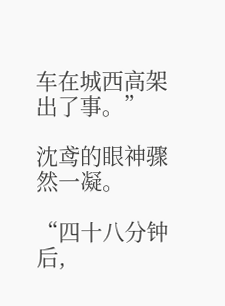车在城西高架出了事。”

沈鸢的眼神骤然一凝。

“四十八分钟后,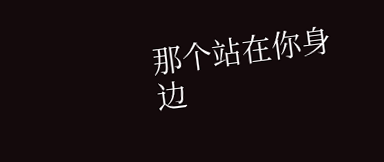那个站在你身边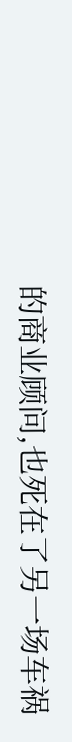的商业顾问,也死在了另一场车祸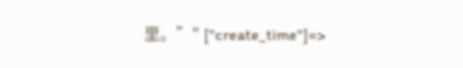里。”" ["create_time"]=>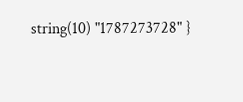string(10) "1787273728" }